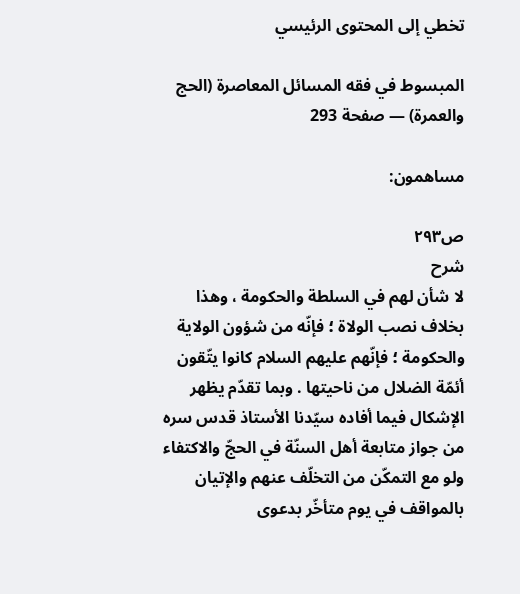تخطي إلى المحتوى الرئيسي

المبسوط في فقه المسائل المعاصرة (الحج والعمرة) — صفحة 293

مساهمون:

ص٢٩٣
شرح
لا شأن لهم في السلطة والحكومة ، وهذا بخلاف نصب الولاة ؛ فإنّه من شؤون الولاية والحكومة ؛ فإنّهم عليهم السلام كانوا يتّقون أئمّة الضلال من ناحيتها . وبما تقدّم يظهر الإشكال فيما أفاده سيّدنا الأستاذ قدس سره من جواز متابعة أهل السنّة في الحجّ والاكتفاء ولو مع التمكّن من التخلّف عنهم والإتيان بالمواقف في يوم متأخّر بدعوى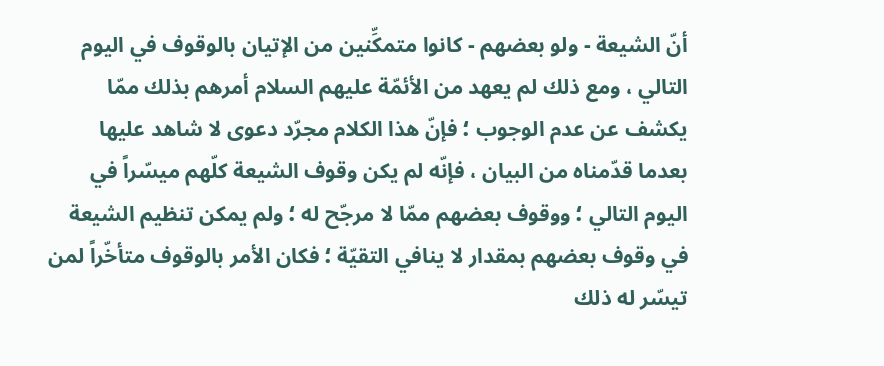أنّ الشيعة - ولو بعضهم - كانوا متمكِّنين من الإتيان بالوقوف في اليوم التالي ، ومع ذلك لم يعهد من الأئمّة عليهم السلام أمرهم بذلك ممّا يكشف عن عدم الوجوب ؛ فإنّ هذا الكلام مجرّد دعوى لا شاهد عليها بعدما قدّمناه من البيان ، فإنّه لم يكن وقوف الشيعة كلّهم ميسّراً في اليوم التالي ؛ ووقوف بعضهم ممّا لا مرجّح له ؛ ولم يمكن تنظيم الشيعة في وقوف بعضهم بمقدار لا ينافي التقيّة ؛ فكان الأمر بالوقوف متأخّراً لمن تيسّر له ذلك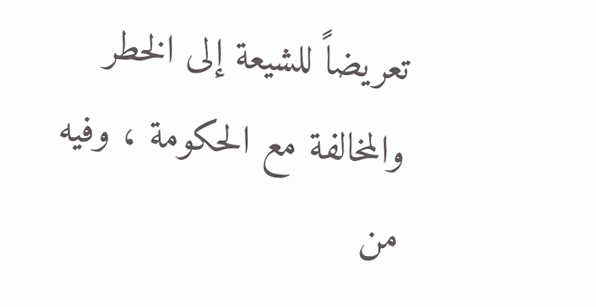تعريضاً للشيعة إلى الخطر والمخالفة مع الحكومة ، وفيه من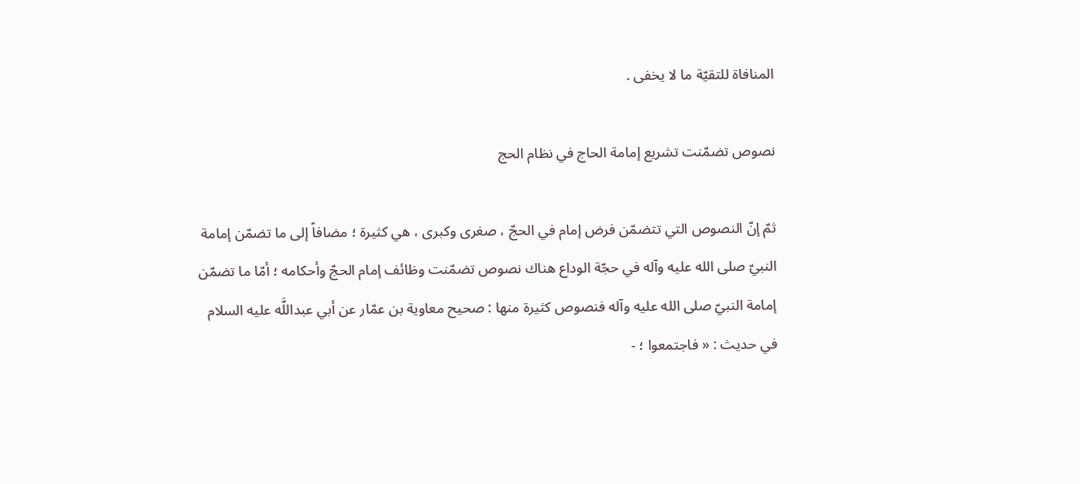المنافاة للتقيّة ما لا يخفى .

نصوص تضمّنت تشريع إمامة الحاج في نظام الحج

ثمّ إنّ النصوص التي تتضمّن فرض إمام في الحجّ ، صغرى وكبرى ، هي كثيرة ؛ مضافاً إلى ما تضمّن إمامة النبيّ صلى الله عليه وآله في حجّة الوداع هناك نصوص تضمّنت وظائف إمام الحجّ وأحكامه ؛ أمّا ما تضمّن إمامة النبيّ صلى الله عليه وآله فنصوص كثيرة منها : صحيح معاوية بن عمّار عن أبي عبداللَّه عليه السلام في حديث : « فاجتمعوا ؛ -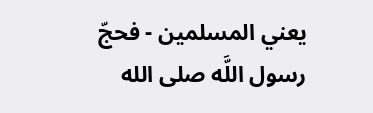يعني المسلمين - فحجّ رسول اللَّه صلى الله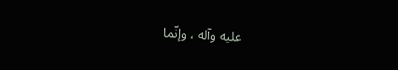عليه وآله ، وإنّما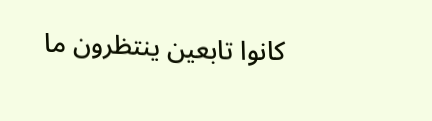كانوا تابعين ينتظرون ما